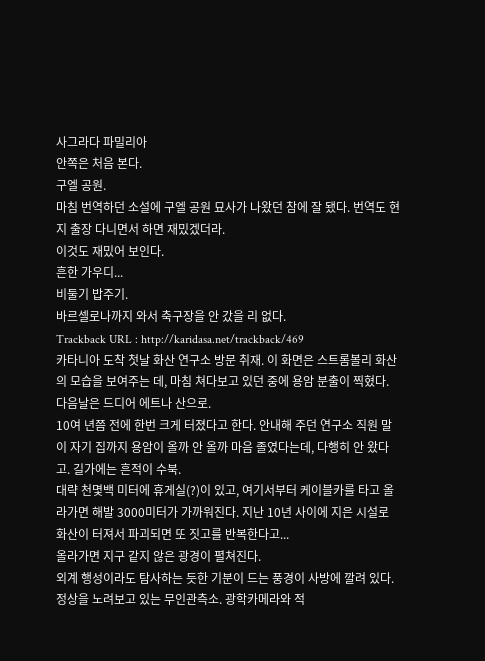사그라다 파밀리아
안쪽은 처음 본다.
구엘 공원.
마침 번역하던 소설에 구엘 공원 묘사가 나왔던 참에 잘 됐다. 번역도 현지 출장 다니면서 하면 재밌겠더라.
이것도 재밌어 보인다.
흔한 가우디...
비둘기 밥주기.
바르셀로나까지 와서 축구장을 안 갔을 리 없다.
Trackback URL : http://karidasa.net/trackback/469
카타니아 도착 첫날 화산 연구소 방문 취재. 이 화면은 스트롬볼리 화산의 모습을 보여주는 데, 마침 쳐다보고 있던 중에 용암 분출이 찍혔다.
다음날은 드디어 에트나 산으로.
10여 년쯤 전에 한번 크게 터졌다고 한다. 안내해 주던 연구소 직원 말이 자기 집까지 용암이 올까 안 올까 마음 졸였다는데, 다행히 안 왔다고. 길가에는 흔적이 수북.
대략 천몇백 미터에 휴게실(?)이 있고, 여기서부터 케이블카를 타고 올라가면 해발 3000미터가 가까워진다. 지난 10년 사이에 지은 시설로 화산이 터져서 파괴되면 또 짓고를 반복한다고...
올라가면 지구 같지 않은 광경이 펼쳐진다.
외계 행성이라도 탐사하는 듯한 기분이 드는 풍경이 사방에 깔려 있다.
정상을 노려보고 있는 무인관측소. 광학카메라와 적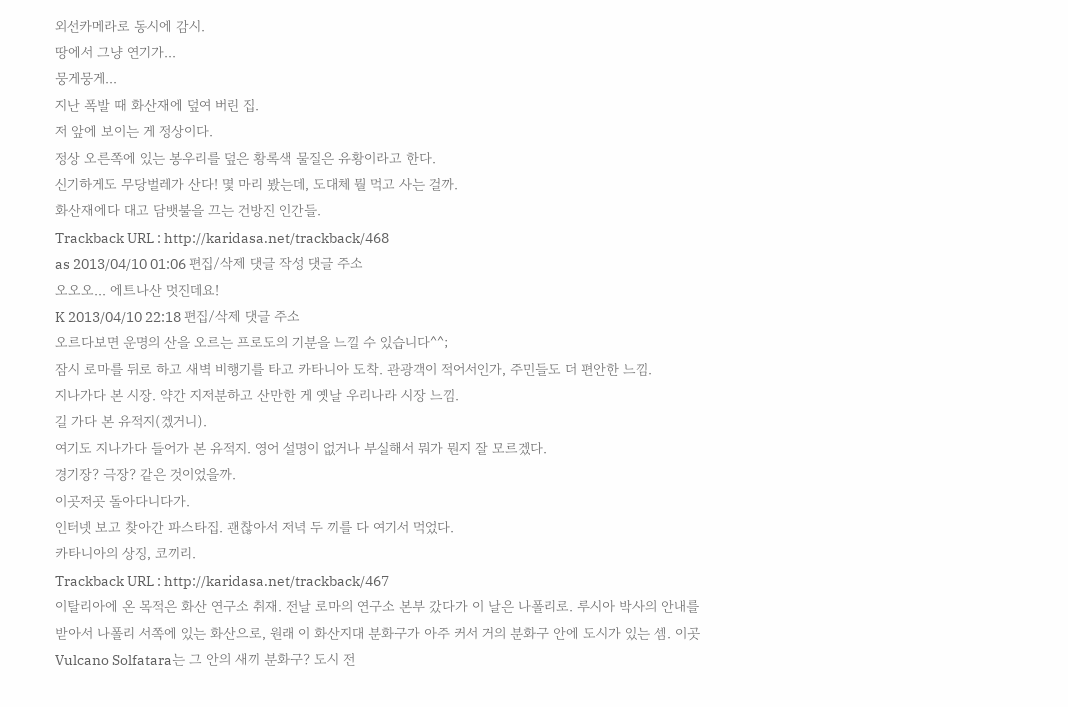외선카메라로 동시에 감시.
땅에서 그냥 연기가...
뭉게뭉게...
지난 폭발 때 화산재에 덮여 버린 집.
저 앞에 보이는 게 정상이다.
정상 오른쪽에 있는 봉우리를 덮은 황록색 물질은 유황이라고 한다.
신기하게도 무당벌레가 산다! 몇 마리 봤는데, 도대체 뭘 먹고 사는 걸까.
화산재에다 대고 담뱃불을 끄는 건방진 인간들.
Trackback URL : http://karidasa.net/trackback/468
as 2013/04/10 01:06 편집/삭제 댓글 작성 댓글 주소
오오오... 에트나산 멋진데요!
K 2013/04/10 22:18 편집/삭제 댓글 주소
오르다보면 운명의 산을 오르는 프로도의 기분을 느낄 수 있습니다^^;
잠시 로마를 뒤로 하고 새벽 비행기를 타고 카타니아 도착. 관광객이 적어서인가, 주민들도 더 편안한 느낌.
지나가다 본 시장. 약간 지저분하고 산만한 게 옛날 우리나라 시장 느낌.
길 가다 본 유적지(겠거니).
여기도 지나가다 들어가 본 유적지. 영어 설명이 없거나 부실해서 뭐가 뭔지 잘 모르겠다.
경기장? 극장? 같은 것이었을까.
이곳저곳 돌아다니다가.
인터넷 보고 찾아간 파스타집. 괜찮아서 저녁 두 끼를 다 여기서 먹었다.
카타니아의 상징, 코끼리.
Trackback URL : http://karidasa.net/trackback/467
이탈리아에 온 목적은 화산 연구소 취재. 전날 로마의 연구소 본부 갔다가 이 날은 나폴리로. 루시아 박사의 안내를 받아서 나폴리 서쪽에 있는 화산으로, 원래 이 화산지대 분화구가 아주 커서 거의 분화구 안에 도시가 있는 셈. 이곳 Vulcano Solfatara는 그 안의 새끼 분화구? 도시 전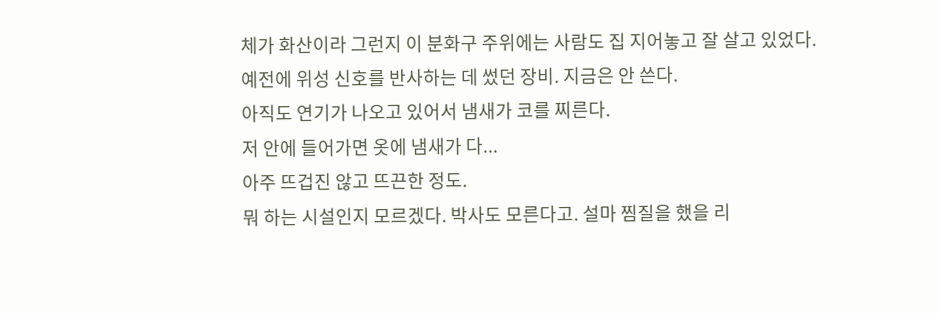체가 화산이라 그런지 이 분화구 주위에는 사람도 집 지어놓고 잘 살고 있었다.
예전에 위성 신호를 반사하는 데 썼던 장비. 지금은 안 쓴다.
아직도 연기가 나오고 있어서 냄새가 코를 찌른다.
저 안에 들어가면 옷에 냄새가 다...
아주 뜨겁진 않고 뜨끈한 정도.
뭐 하는 시설인지 모르겠다. 박사도 모른다고. 설마 찜질을 했을 리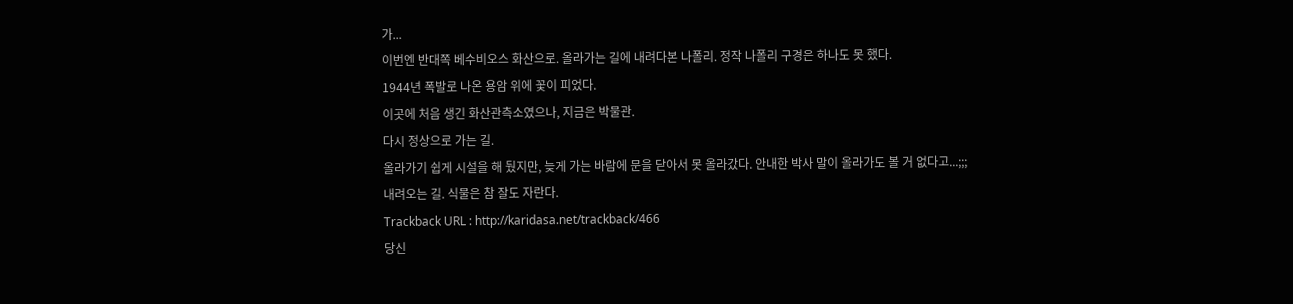가...
이번엔 반대쪽 베수비오스 화산으로. 올라가는 길에 내려다본 나폴리. 정작 나폴리 구경은 하나도 못 했다.
1944년 폭발로 나온 용암 위에 꽃이 피었다.
이곳에 처음 생긴 화산관측소였으나, 지금은 박물관.
다시 정상으로 가는 길.
올라가기 쉽게 시설을 해 뒀지만, 늦게 가는 바람에 문을 닫아서 못 올라갔다. 안내한 박사 말이 올라가도 볼 거 없다고...;;;
내려오는 길. 식물은 참 잘도 자란다.
Trackback URL : http://karidasa.net/trackback/466
당신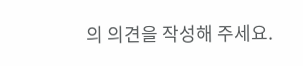의 의견을 작성해 주세요.